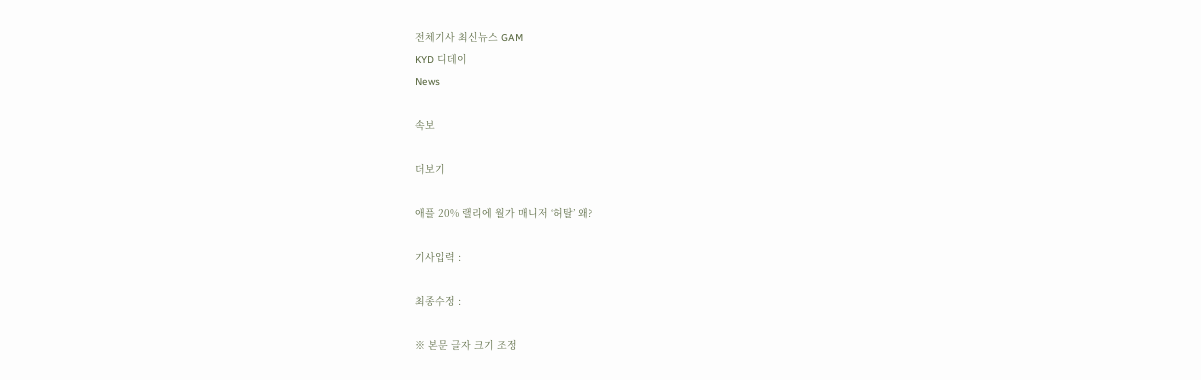전체기사 최신뉴스 GAM
KYD 디데이
News

속보

더보기

애플 20% 랠리에 월가 매니저 ‘허탈’ 왜?

기사입력 :

최종수정 :

※ 본문 글자 크기 조정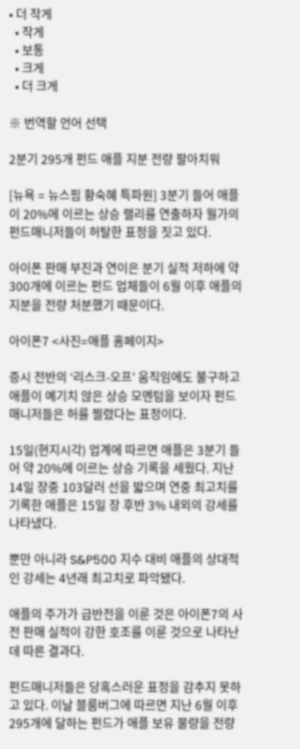• 더 작게
  • 작게
  • 보통
  • 크게
  • 더 크게

※ 번역할 언어 선택

2분기 295개 펀드 애플 지분 전량 팔아치워

[뉴욕 = 뉴스핌 황숙혜 특파원] 3분기 들어 애플이 20%에 이르는 상승 랠리를 연출하자 월가의 펀드매니저들이 허탈한 표정을 짓고 있다.

아이폰 판매 부진과 연이은 분기 실적 저하에 약 300개에 이르는 펀드 업체들이 6월 이후 애플의 지분을 전량 처분했기 때문이다.

아이폰7 <사진=애플 홈페이지>

증시 전반의 ‘리스크-오프’ 움직임에도 불구하고 애플이 예기치 않은 상승 모멘텀을 보이자 펀드매니저들은 허를 찔렸다는 표정이다.

15일(현지시각) 업계에 따르면 애플은 3분기 들어 약 20%에 이르는 상승 기록을 세웠다. 지난 14일 장중 103달러 선을 밟으며 연중 최고치를 기록한 애플은 15일 장 후반 3% 내외의 강세를 나타냈다.

뿐만 아니라 S&P500 지수 대비 애플의 상대적인 강세는 4년래 최고치로 파악됐다.

애플의 주가가 급반전을 이룬 것은 아이폰7의 사전 판매 실적이 강한 호조를 이룬 것으로 나타난 데 따른 결과다.

펀드매니저들은 당혹스러운 표정을 감추지 못하고 있다. 이날 블룸버그에 따르면 지난 6월 이후 295개에 달하는 펀드가 애플 보유 물량을 전량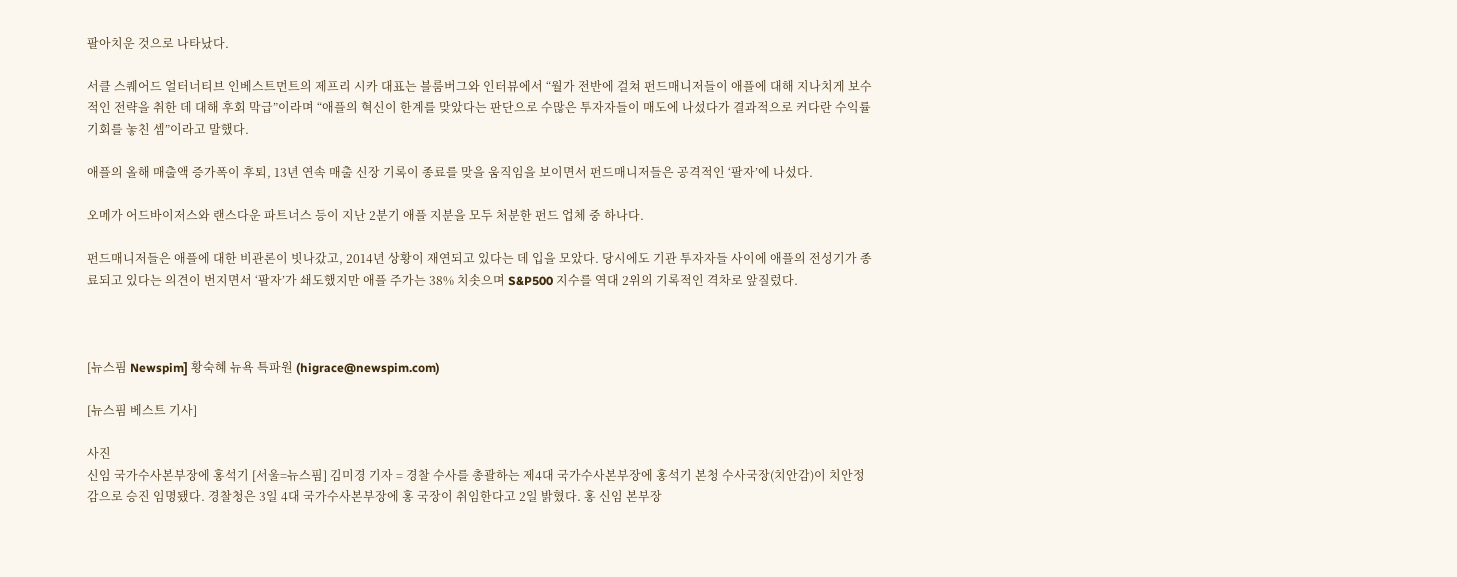팔아치운 것으로 나타났다.

서클 스퀘어드 얼터너티브 인베스트먼트의 제프리 시카 대표는 블룸버그와 인터뷰에서 “월가 전반에 걸쳐 펀드매니저들이 애플에 대해 지나치게 보수적인 전략을 취한 데 대해 후회 막급”이라며 “애플의 혁신이 한계를 맞았다는 판단으로 수많은 투자자들이 매도에 나섰다가 결과적으로 커다란 수익률 기회를 놓친 셈”이라고 말했다.

애플의 올해 매출액 증가폭이 후퇴, 13년 연속 매출 신장 기록이 종료를 맞을 움직임을 보이면서 펀드매니저들은 공격적인 ‘팔자’에 나섰다.

오메가 어드바이저스와 랜스다운 파트너스 등이 지난 2분기 애플 지분을 모두 처분한 펀드 업체 중 하나다.

펀드매니저들은 애플에 대한 비관론이 빗나갔고, 2014년 상황이 재연되고 있다는 데 입을 모았다. 당시에도 기관 투자자들 사이에 애플의 전성기가 종료되고 있다는 의견이 번지면서 ‘팔자’가 쇄도했지만 애플 주가는 38% 치솟으며 S&P500 지수를 역대 2위의 기록적인 격차로 앞질렀다.



[뉴스핌 Newspim] 황숙혜 뉴욕 특파원 (higrace@newspim.com)

[뉴스핌 베스트 기사]

사진
신임 국가수사본부장에 홍석기 [서울=뉴스핌] 김미경 기자 = 경찰 수사를 총괄하는 제4대 국가수사본부장에 홍석기 본청 수사국장(치안감)이 치안정감으로 승진 임명됐다. 경찰청은 3일 4대 국가수사본부장에 홍 국장이 취임한다고 2일 밝혔다. 홍 신임 본부장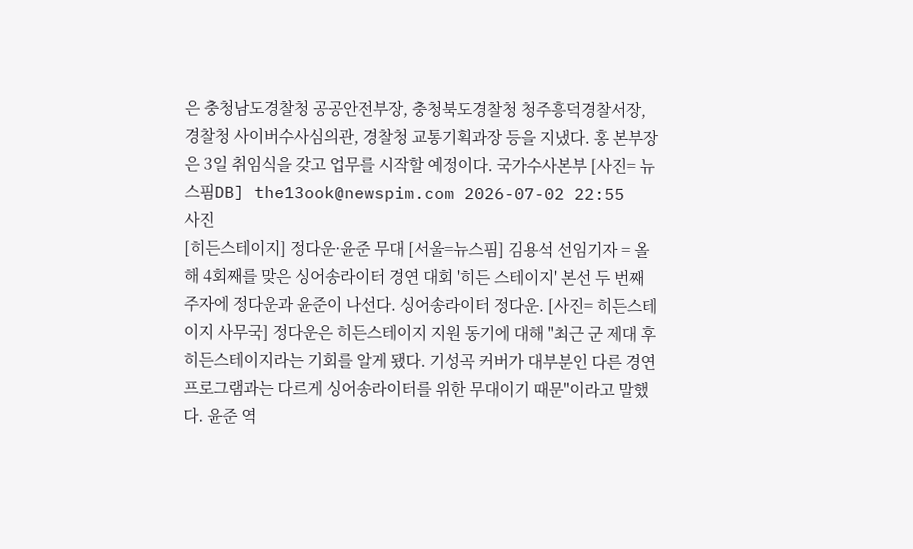은 충청남도경찰청 공공안전부장, 충청북도경찰청 청주흥덕경찰서장, 경찰청 사이버수사심의관, 경찰청 교통기획과장 등을 지냈다. 홍 본부장은 3일 취임식을 갖고 업무를 시작할 예정이다. 국가수사본부 [사진= 뉴스핌DB] the13ook@newspim.com 2026-07-02 22:55
사진
[히든스테이지] 정다운·윤준 무대 [서울=뉴스핌] 김용석 선임기자 = 올해 4회째를 맞은 싱어송라이터 경연 대회 '히든 스테이지' 본선 두 번째 주자에 정다운과 윤준이 나선다. 싱어송라이터 정다운. [사진= 히든스테이지 사무국] 정다운은 히든스테이지 지원 동기에 대해 "최근 군 제대 후 히든스테이지라는 기회를 알게 됐다. 기성곡 커버가 대부분인 다른 경연 프로그램과는 다르게 싱어송라이터를 위한 무대이기 때문"이라고 말했다. 윤준 역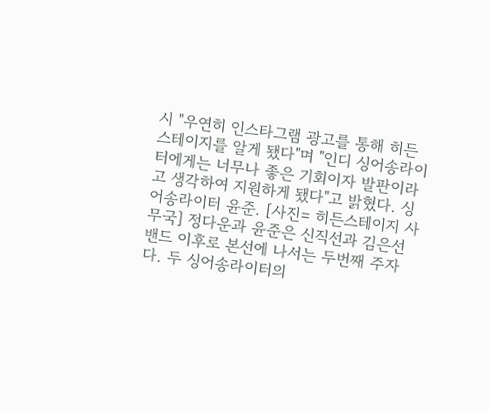시 "우연히 인스타그램 광고를 통해 히든스테이지를 알게 됐다"며 "인디 싱어송라이터에게는 너무나 좋은 기회이자 발판이라고 생각하여 지원하게 됐다"고 밝혔다. 싱어송라이터 윤준. [사진= 히든스테이지 사무국] 정다운과 윤준은 신직선과 김은선 밴드 이후로 본선에 나서는 두번째 주자다. 두 싱어송라이터의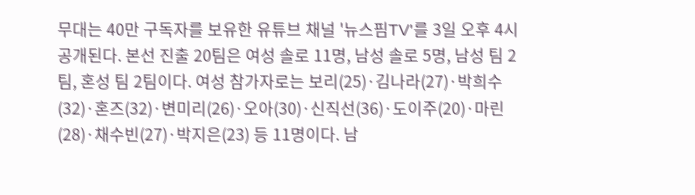무대는 40만 구독자를 보유한 유튜브 채널 '뉴스핌TV'를 3일 오후 4시 공개된다. 본선 진출 20팀은 여성 솔로 11명, 남성 솔로 5명, 남성 팀 2팀, 혼성 팀 2팀이다. 여성 참가자로는 보리(25)·김나라(27)·박희수(32)·혼즈(32)·변미리(26)·오아(30)·신직선(36)·도이주(20)·마린(28)·채수빈(27)·박지은(23) 등 11명이다. 남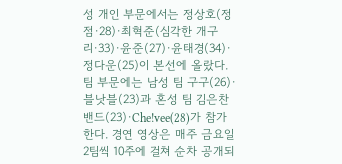성 개인 부문에서는 정상호(정점·28)·최혁준(심각한 개구리·33)·윤준(27)·윤태경(34)·정다운(25)이 본선에 올랐다. 팀 부문에는 남성 팀 구구(26)·블낫블(23)과 혼성 팀 김은찬밴드(23)·Che!vee(28)가 참가한다. 경연 영상은 매주 금요일 2팀씩 10주에 걸쳐 순차 공개되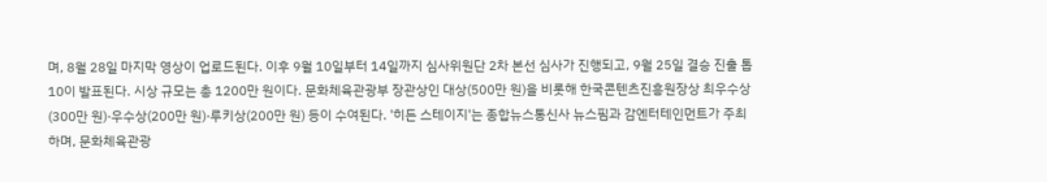며, 8월 28일 마지막 영상이 업로드된다. 이후 9월 10일부터 14일까지 심사위원단 2차 본선 심사가 진행되고, 9월 25일 결승 진출 톱 10이 발표된다. 시상 규모는 총 1200만 원이다. 문화체육관광부 장관상인 대상(500만 원)을 비롯해 한국콘텐츠진흥원장상 최우수상(300만 원)·우수상(200만 원)·루키상(200만 원) 등이 수여된다. '히든 스테이지'는 종합뉴스통신사 뉴스핌과 감엔터테인먼트가 주최하며, 문화체육관광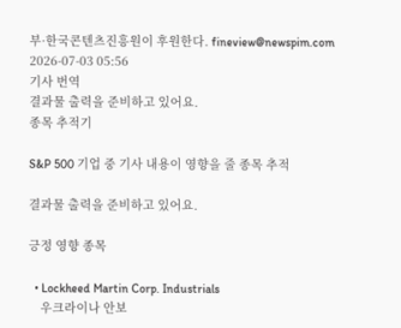부·한국콘텐츠진흥원이 후원한다. fineview@newspim.com 2026-07-03 05:56
기사 번역
결과물 출력을 준비하고 있어요.
종목 추적기

S&P 500 기업 중 기사 내용이 영향을 줄 종목 추적

결과물 출력을 준비하고 있어요.

긍정 영향 종목

  • Lockheed Martin Corp. Industrials
    우크라이나 안보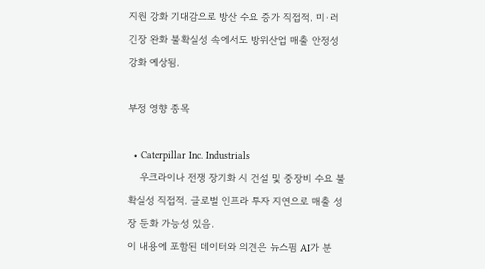지원 강화 기대감으로 방산 수요 증가 직접적. 미·러 긴장 완화 불확실성 속에서도 방위산업 매출 안정성 강화 예상됨.

부정 영향 종목

  • Caterpillar Inc. Industrials
    우크라이나 전쟁 장기화 시 건설 및 중장비 수요 불확실성 직접적. 글로벌 인프라 투자 지연으로 매출 성장 둔화 가능성 있음.
이 내용에 포함된 데이터와 의견은 뉴스핌 AI가 분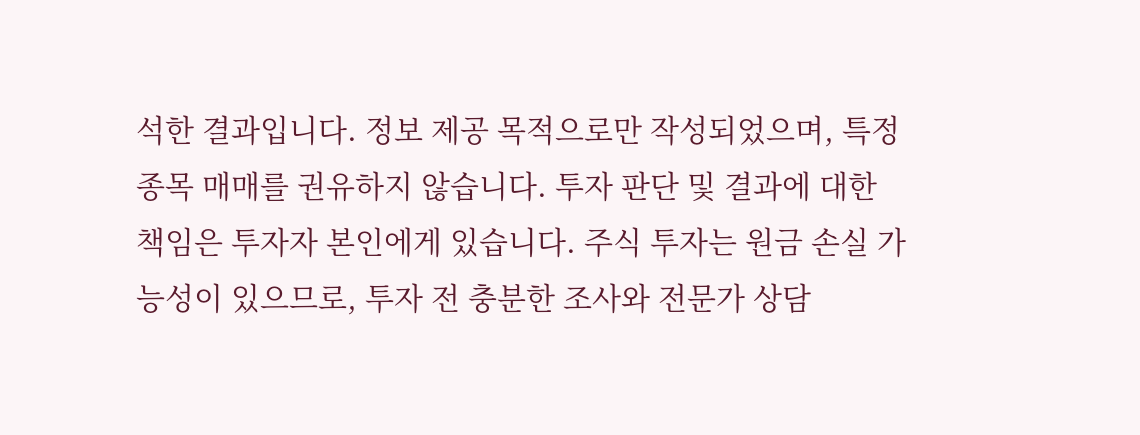석한 결과입니다. 정보 제공 목적으로만 작성되었으며, 특정 종목 매매를 권유하지 않습니다. 투자 판단 및 결과에 대한 책임은 투자자 본인에게 있습니다. 주식 투자는 원금 손실 가능성이 있으므로, 투자 전 충분한 조사와 전문가 상담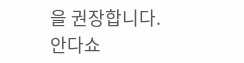을 권장합니다.
안다쇼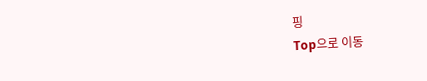핑
Top으로 이동